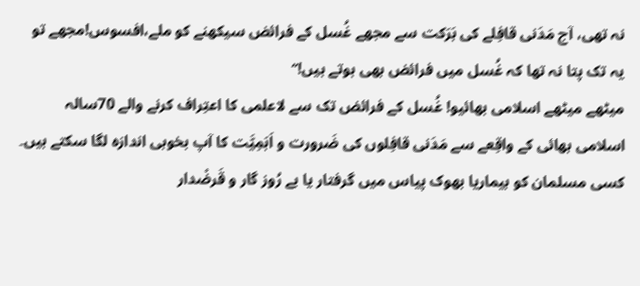نہ تھی، آج مَدَنی قافِلے کی بَرَکت سے مجھے غُسل کے فرائض سیکھنے کو ملے،افسوس!مجھے تو یہ تک پتا نہ تھا کہ غُسل میں فرائض بھی ہوتے ہیں!‘‘
میٹھے میٹھے اسلامی بھائیو! غُسل کے فرائض تک سے لاعلمی کا اعتِراف کرنے والے 70سالہ اسلامی بھائی کے واقِعے سے مَدَنی قافِلوں کی ضَرورت و اَہَمِیَّت کا آپ بخوبی اندازہ لگا سکتے ہیں۔ کسی مسلمان کو بیماریا بھوک پیاس میں گرفتار یا بے رُوز گار و قَرضْدار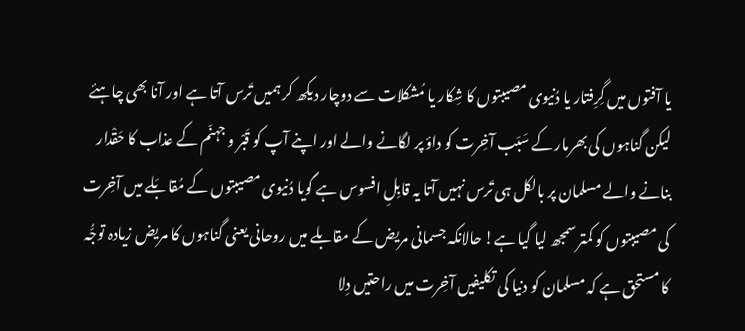یا آفتوں میں گِرِفتار یا دُنیوی مصیبتوں کا شِکار یا مُشکلات سے دوچار دیکھ کر ہمیں تَرس آتا ہے اور آنا بھی چاہئے لیکن گناہوں کی بھرمار کے سَبَب آخِرت کو داؤ پر لگانے والے اور اپنے آپ کو قَبْر و جہنّم کے عذاب کا حَقْدار بنانے والے مسلمان پر بالکل ہی تَرس نہیں آتا یہ قابِلِ افسوس ہے گویا دُنیوی مصیبتوں کے مُقابَلے میں آخِرت کی مصیبتوں کو کمتر سمجھ لیا گیا ہے! حالانکہ جسمانی مریض کے مقابلے میں روحانی یعنی گناہوں کا مریض زیادہ توجُّہ کا مستحق ہے کہ مسلمان کو دنیا کی تکلیفیں آخِرت میں راحتیں دِلا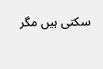سکتی ہیں مگر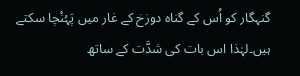گنہگار کو اُس کے گناہ دوزخ کے غار میں پَہُنْچا سکتے ہیں۔لہٰذا اس بات کی شدَّت کے ساتھ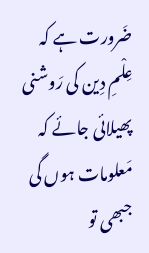ضَرورت ہے کہ عِلْمِ دِین کی رَوشنی پھیلائی جائے کہ مَعلومات ہوں گی جبھی تو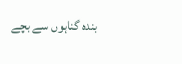بندہ گناہوں سے بچے